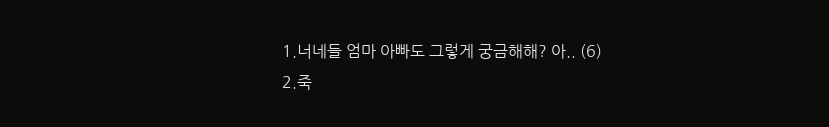1.너네들 엄마 아빠도 그렇게 궁금해해? 아.. (6)
2.죽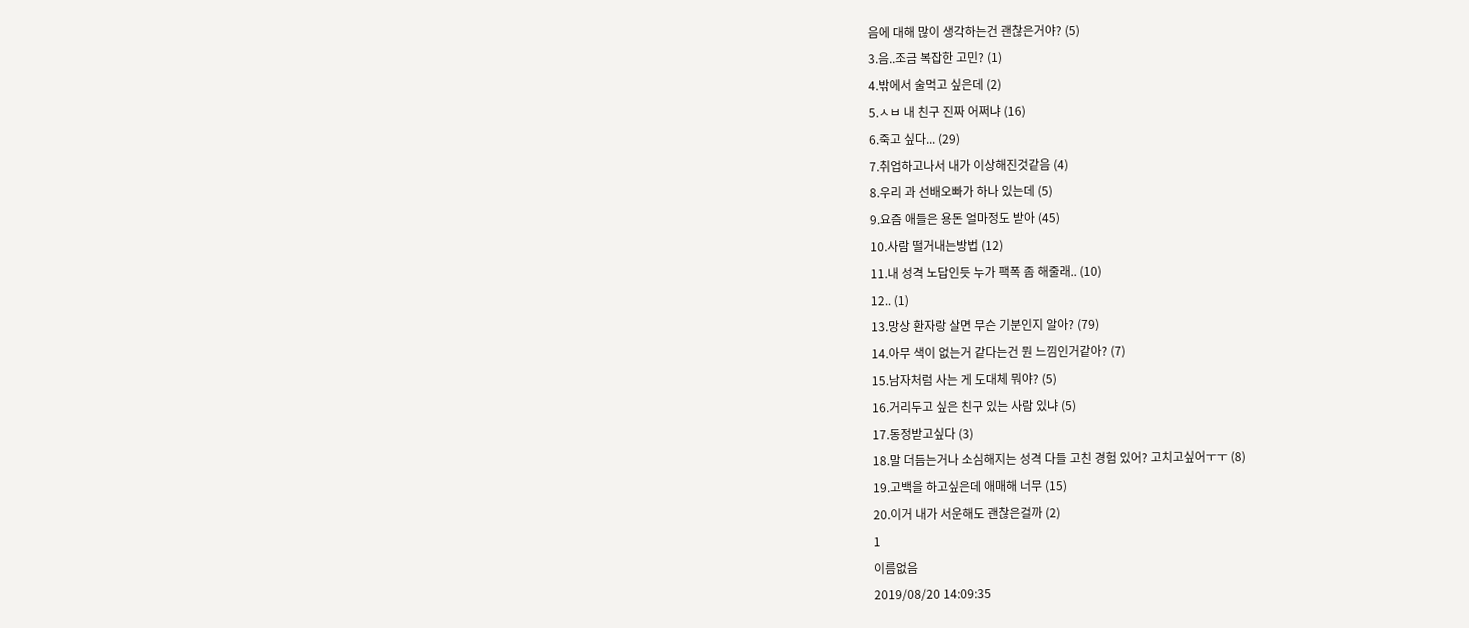음에 대해 많이 생각하는건 괜찮은거야? (5)
3.음..조금 복잡한 고민? (1)
4.밖에서 술먹고 싶은데 (2)
5.ㅅㅂ 내 친구 진짜 어쩌냐 (16)
6.죽고 싶다... (29)
7.취업하고나서 내가 이상해진것같음 (4)
8.우리 과 선배오빠가 하나 있는데 (5)
9.요즘 애들은 용돈 얼마정도 받아 (45)
10.사람 떨거내는방법 (12)
11.내 성격 노답인듯 누가 팩폭 좀 해줄래.. (10)
12.. (1)
13.망상 환자랑 살면 무슨 기분인지 알아? (79)
14.아무 색이 없는거 같다는건 뭔 느낌인거같아? (7)
15.남자처럼 사는 게 도대체 뭐야? (5)
16.거리두고 싶은 친구 있는 사람 있냐 (5)
17.동정받고싶다 (3)
18.말 더듬는거나 소심해지는 성격 다들 고친 경험 있어? 고치고싶어ㅜㅜ (8)
19.고백을 하고싶은데 애매해 너무 (15)
20.이거 내가 서운해도 괜찮은걸까 (2)
1
이름없음
2019/08/20 14:09:35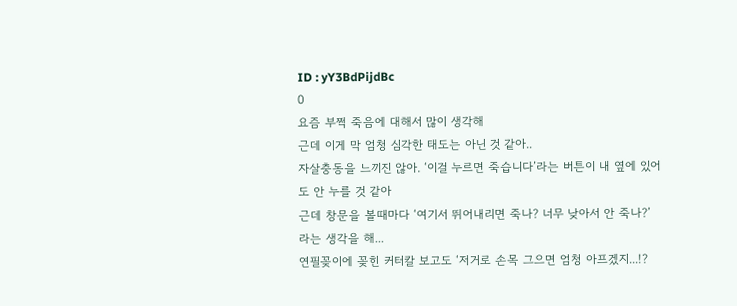ID : yY3BdPijdBc
0
요즘 부쩍 죽음에 대해서 많이 생각해
근데 이게 막 엄청 심각한 태도는 아닌 것 같아..
자살충동을 느끼진 않아. ‘이걸 누르면 죽습니다’라는 버튼이 내 옆에 있어도 안 누를 것 같아
근데 창문을 볼때마다 ‘여기서 뛰어내리면 죽나? 너무 낮아서 안 죽나?’ 라는 생각을 해...
연필꽂이에 꽂힌 커터칼 보고도 ‘저거로 손목 그으면 엄청 아프겠지...!?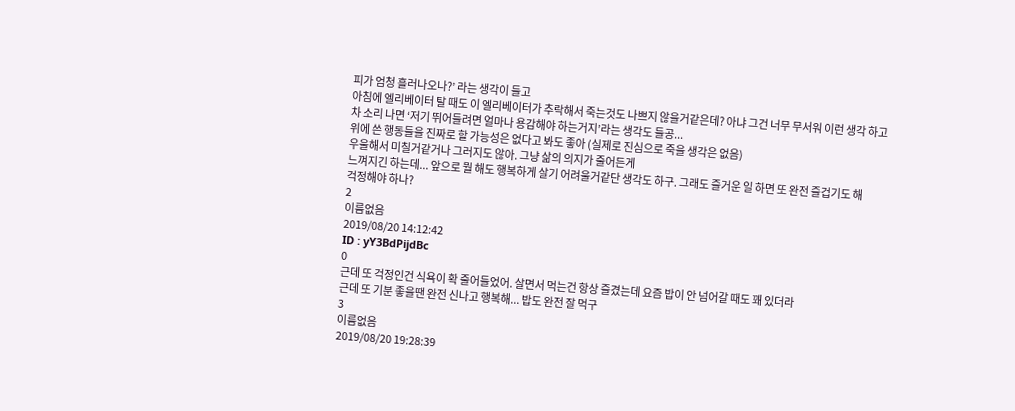피가 엄청 흘러나오나?’ 라는 생각이 들고
아침에 엘리베이터 탈 때도 이 엘리베이터가 추락해서 죽는것도 나쁘지 않을거같은데? 아냐 그건 너무 무서워 이런 생각 하고
차 소리 나면 ‘저기 뛰어들려면 얼마나 용감해야 하는거지’라는 생각도 들공...
위에 쓴 행동들을 진짜로 할 가능성은 없다고 봐도 좋아 (실제로 진심으로 죽을 생각은 없음)
우울해서 미칠거같거나 그러지도 않아. 그냥 삶의 의지가 줄어든게
느껴지긴 하는데... 앞으로 뭘 해도 행복하게 살기 어려울거같단 생각도 하구. 그래도 즐거운 일 하면 또 완전 즐겁기도 해
걱정해야 하나?
2
이름없음
2019/08/20 14:12:42
ID : yY3BdPijdBc
0
근데 또 걱정인건 식욕이 확 줄어들었어. 살면서 먹는건 항상 즐겼는데 요즘 밥이 안 넘어갈 때도 꽤 있더라
근데 또 기분 좋을땐 완전 신나고 행복해... 밥도 완전 잘 먹구
3
이름없음
2019/08/20 19:28:39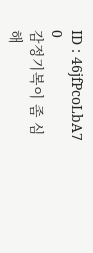ID : 46jfPcoLbA7
0
감정기복이 좀 심해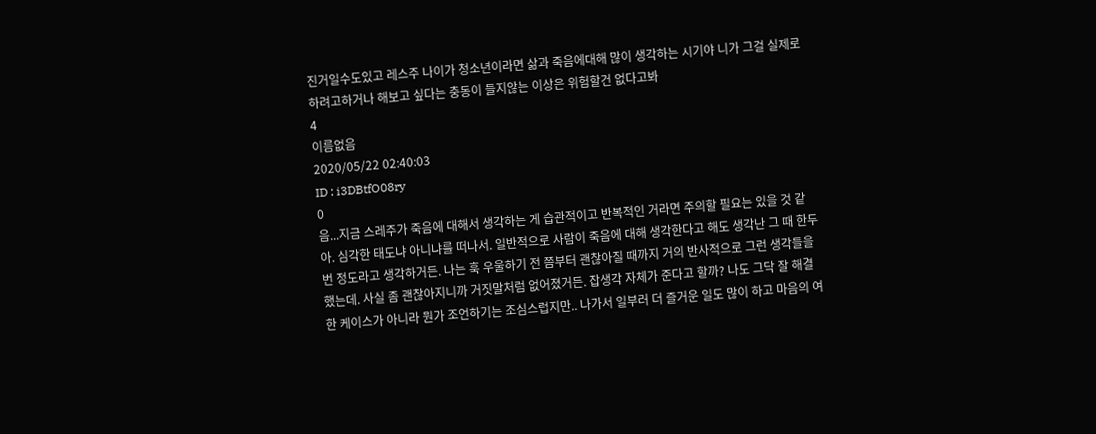진거일수도있고 레스주 나이가 청소년이라면 삶과 죽음에대해 많이 생각하는 시기야 니가 그걸 실제로 하려고하거나 해보고 싶다는 충동이 들지않는 이상은 위험할건 없다고봐
4
이름없음
2020/05/22 02:40:03
ID : i3DBtfO08ry
0
음...지금 스레주가 죽음에 대해서 생각하는 게 습관적이고 반복적인 거라면 주의할 필요는 있을 것 같아. 심각한 태도냐 아니냐를 떠나서. 일반적으로 사람이 죽음에 대해 생각한다고 해도 생각난 그 때 한두 번 정도라고 생각하거든. 나는 훅 우울하기 전 쯤부터 괜찮아질 때까지 거의 반사적으로 그런 생각들을 했는데. 사실 좀 괜찮아지니까 거짓말처럼 없어졌거든. 잡생각 자체가 준다고 할까? 나도 그닥 잘 해결한 케이스가 아니라 뭔가 조언하기는 조심스럽지만.. 나가서 일부러 더 즐거운 일도 많이 하고 마음의 여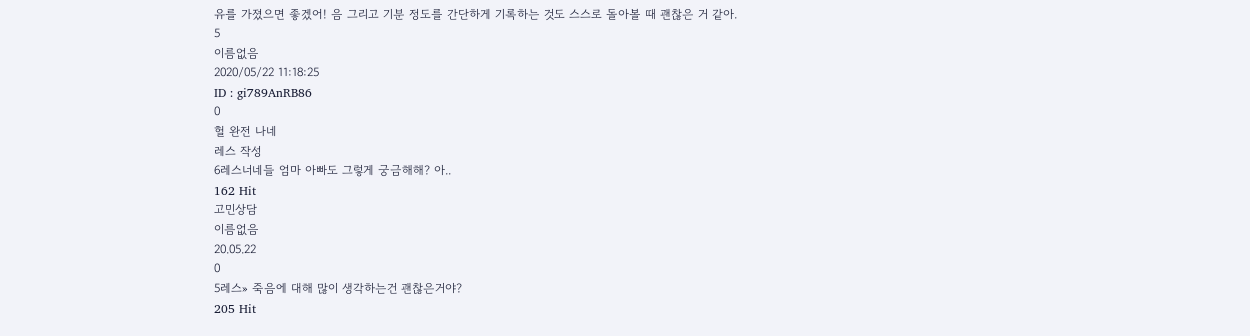유를 가졌으면 좋겠어! 음 그리고 기분 정도를 간단하게 기록하는 것도 스스로 돌아볼 때 괜찮은 거 같아.
5
이름없음
2020/05/22 11:18:25
ID : gi789AnRB86
0
헐 완전 나네
레스 작성
6레스너네들 엄마 아빠도 그렇게 궁금해해? 아..
162 Hit
고민상담
이름없음
20.05.22
0
5레스» 죽음에 대해 많이 생각하는건 괜찮은거야?
205 Hit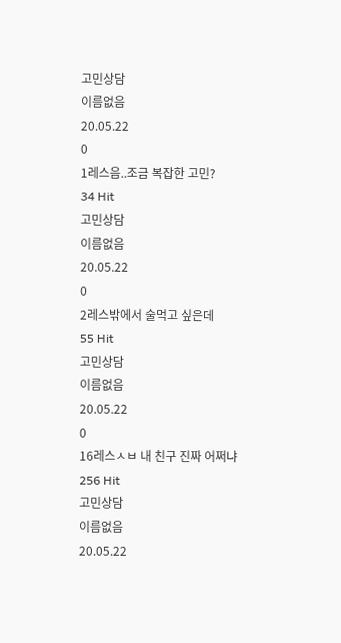고민상담
이름없음
20.05.22
0
1레스음..조금 복잡한 고민?
34 Hit
고민상담
이름없음
20.05.22
0
2레스밖에서 술먹고 싶은데
55 Hit
고민상담
이름없음
20.05.22
0
16레스ㅅㅂ 내 친구 진짜 어쩌냐
256 Hit
고민상담
이름없음
20.05.22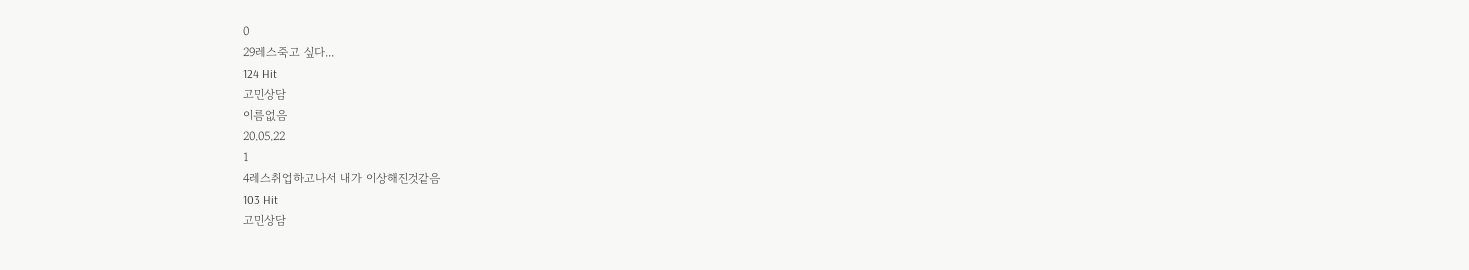0
29레스죽고 싶다...
124 Hit
고민상담
이름없음
20.05.22
1
4레스취업하고나서 내가 이상해진것같음
103 Hit
고민상담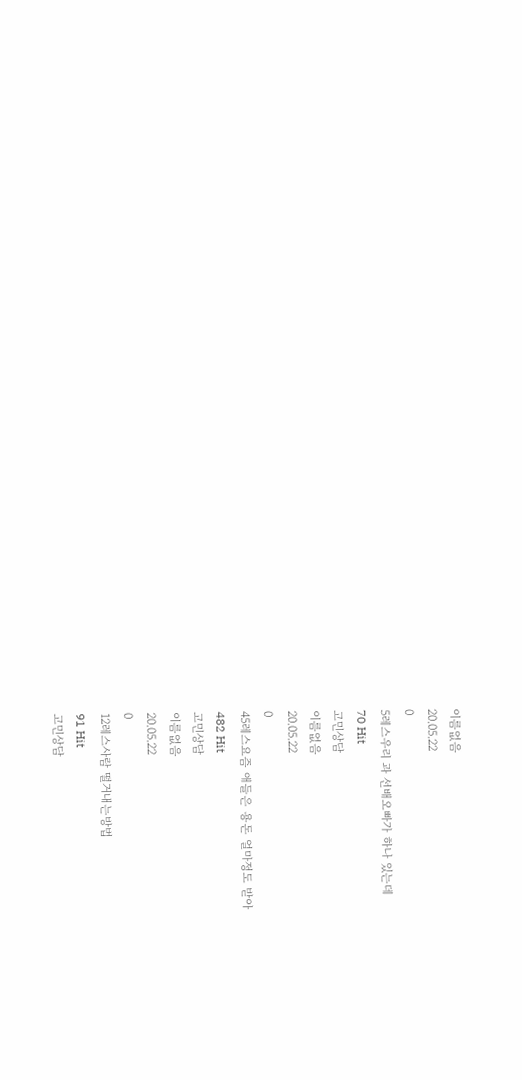이름없음
20.05.22
0
5레스우리 과 선배오빠가 하나 있는데
70 Hit
고민상담
이름없음
20.05.22
0
45레스요즘 애들은 용돈 얼마정도 받아
482 Hit
고민상담
이름없음
20.05.22
0
12레스사람 떨거내는방법
91 Hit
고민상담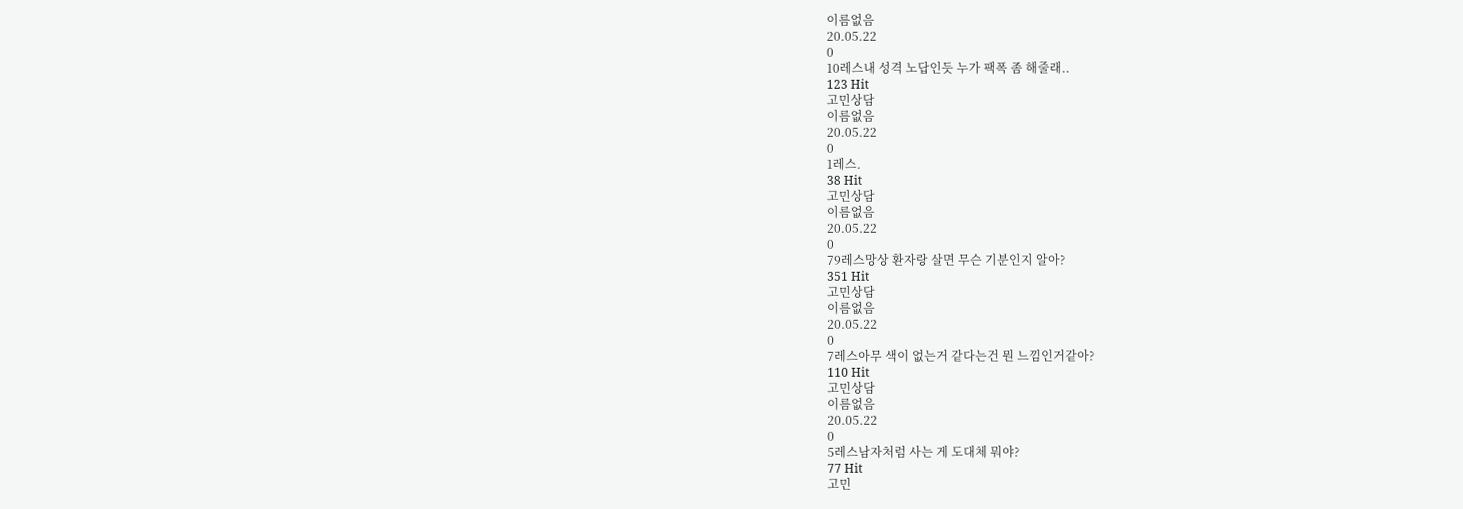이름없음
20.05.22
0
10레스내 성격 노답인듯 누가 팩폭 좀 해줄래..
123 Hit
고민상담
이름없음
20.05.22
0
1레스.
38 Hit
고민상담
이름없음
20.05.22
0
79레스망상 환자랑 살면 무슨 기분인지 알아?
351 Hit
고민상담
이름없음
20.05.22
0
7레스아무 색이 없는거 같다는건 뭔 느낌인거같아?
110 Hit
고민상담
이름없음
20.05.22
0
5레스남자처럼 사는 게 도대체 뭐야?
77 Hit
고민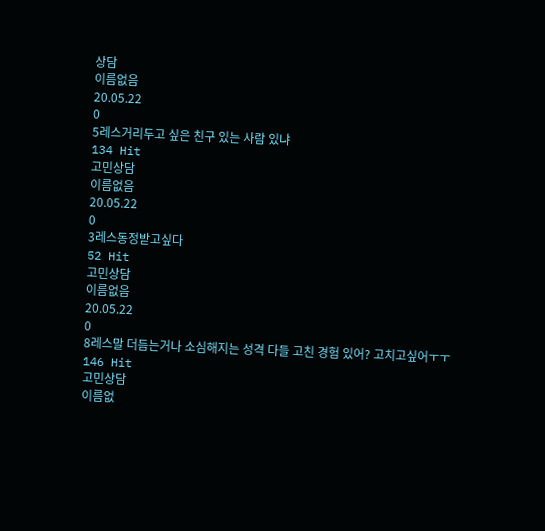상담
이름없음
20.05.22
0
5레스거리두고 싶은 친구 있는 사람 있냐
134 Hit
고민상담
이름없음
20.05.22
0
3레스동정받고싶다
52 Hit
고민상담
이름없음
20.05.22
0
8레스말 더듬는거나 소심해지는 성격 다들 고친 경험 있어? 고치고싶어ㅜㅜ
146 Hit
고민상담
이름없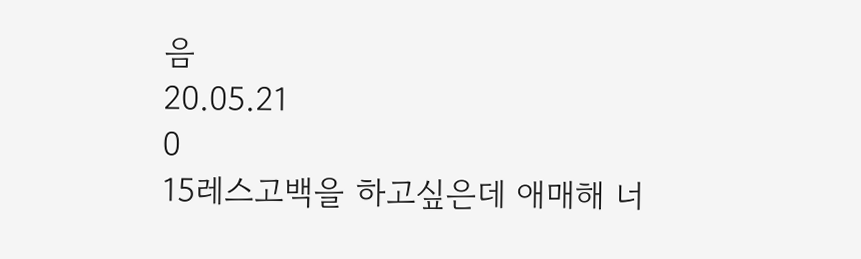음
20.05.21
0
15레스고백을 하고싶은데 애매해 너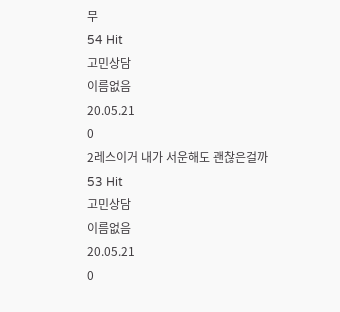무
54 Hit
고민상담
이름없음
20.05.21
0
2레스이거 내가 서운해도 괜찮은걸까
53 Hit
고민상담
이름없음
20.05.21
0